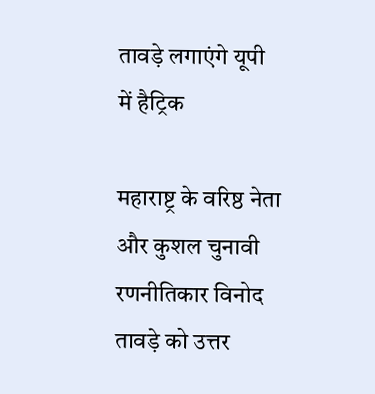तावड़े लगाएंगे यूपी में हैट्रिक

महाराष्ट्र के वरिष्ठ नेता और कुशल चुनावी रणनीतिकार विनोद तावड़े को उत्तर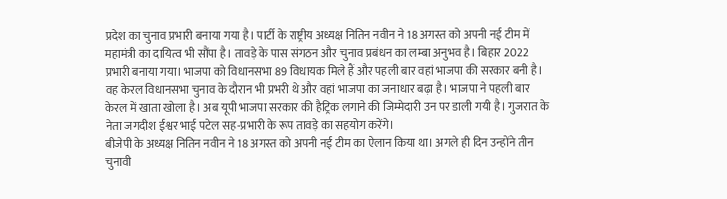प्रदेश का चुनाव प्रभारी बनाया गया है। पार्टी के राष्ट्रीय अध्यक्ष नितिन नवीन ने 18 अगस्त को अपनी नई टीम में महामंत्री का दायित्व भी सौंपा है। तावड़े के पास संगठन और चुनाव प्रबंधन का लम्बा अनुभव है। बिहार 2022 प्रभारी बनाया गया। भाजपा को विधानसभा 89 विधायक मिले हैं और पहली बार वहां भाजपा की सरकार बनी है। वह केरल विधानसभा चुनाव के दौरान भी प्रभरी थे और वहां भाजपा का जनाधार बढ़ा है। भाजपा ने पहली बार केरल में खाता खोला है। अब यूपी भाजपा सरकार की हैट्रिक लगाने की जिम्मेदारी उन पर डाली गयी है। गुजरात के नेता जगदीश ईश्वर भाई पटेल सह-प्रभारी के रूप तावड़े का सहयोग करेंगे।
बीजेपी के अध्यक्ष नितिन नवीन ने 18 अगस्त को अपनी नई टीम का ऐलान किया था। अगले ही दिन उन्होंने तीन चुनावी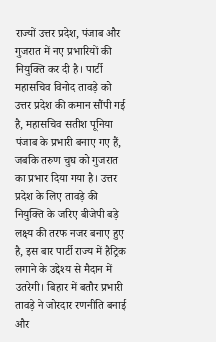राज्यों उत्तर प्रदेश, पंजाब और गुजरात में नए प्रभारियों की नियुक्ति कर दी है। पार्टी महासचिव विनोद तावड़े को उत्तर प्रदेश की कमान सौंपी गई है, महासचिव सतीश पूनिया पंजाब के प्रभारी बनाए गए हैं, जबकि तरुण चुघ को गुजरात का प्रभार दिया गया है। उत्तर प्रदेश के लिए तावड़े की नियुक्ति के जरिए बीजेपी बड़े लक्ष्य की तरफ नजर बनाए हुए है, इस बार पार्टी राज्य में हैट्रिक लगाने के उद्देश्य से मैदान में उतरेगी। बिहार में बतौर प्रभारी तावड़े ने जोरदार रणनीति बनाई और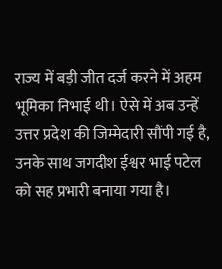राज्य में बड़ी जीत दर्ज करने में अहम भूमिका निभाई थी। ऐसे में अब उन्हें उत्तर प्रदेश की जिम्मेदारी सौंपी गई है, उनके साथ जगदीश ईश्वर भाई पटेल को सह प्रभारी बनाया गया है।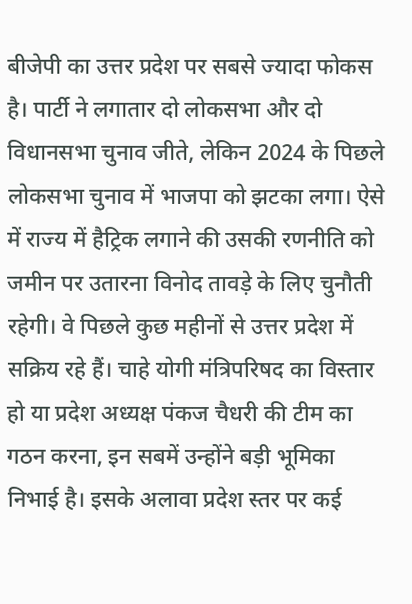बीजेपी का उत्तर प्रदेश पर सबसे ज्यादा फोकस है। पार्टी ने लगातार दो लोकसभा और दो विधानसभा चुनाव जीते, लेकिन 2024 के पिछले लोकसभा चुनाव में भाजपा को झटका लगा। ऐसे में राज्य में हैट्रिक लगाने की उसकी रणनीति को जमीन पर उतारना विनोद तावड़े के लिए चुनौती रहेगी। वे पिछले कुछ महीनों से उत्तर प्रदेश में सक्रिय रहे हैं। चाहे योगी मंत्रिपरिषद का विस्तार हो या प्रदेश अध्यक्ष पंकज चैधरी की टीम का गठन करना, इन सबमें उन्होंने बड़ी भूमिका निभाई है। इसके अलावा प्रदेश स्तर पर कई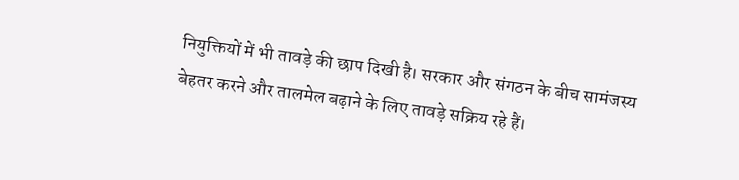नियुक्तियों में भी तावड़े की छाप दिखी है। सरकार और संगठन के बीच सामंजस्य बेहतर करने और तालमेल बढ़ाने के लिए तावड़े सक्रिय रहे हैं।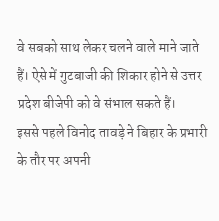वे सबको साथ लेकर चलने वाले माने जाते हैं। ऐसे में गुटबाजी की शिकार होने से उत्तर प्रदेश बीजेपी को वे संभाल सकते हैं।
इससे पहले विनोद तावड़े ने बिहार के प्रभारी के तौर पर अपनी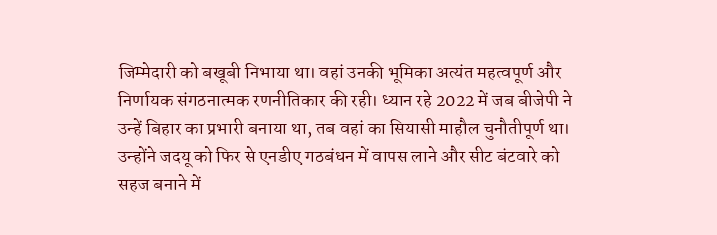जिम्मेदारी को बखूबी निभाया था। वहां उनकी भूमिका अत्यंत महत्वपूर्ण और निर्णायक संगठनात्मक रणनीतिकार की रही। ध्यान रहे 2022 में जब बीजेपी ने उन्हें बिहार का प्रभारी बनाया था, तब वहां का सियासी माहौल चुनौतीपूर्ण था। उन्होंने जदयू को फिर से एनडीए गठबंधन में वापस लाने और सीट बंटवारे को सहज बनाने में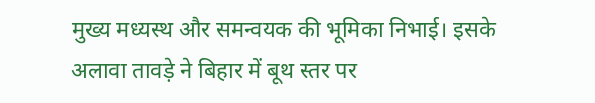मुख्य मध्यस्थ और समन्वयक की भूमिका निभाई। इसके अलावा तावड़े ने बिहार में बूथ स्तर पर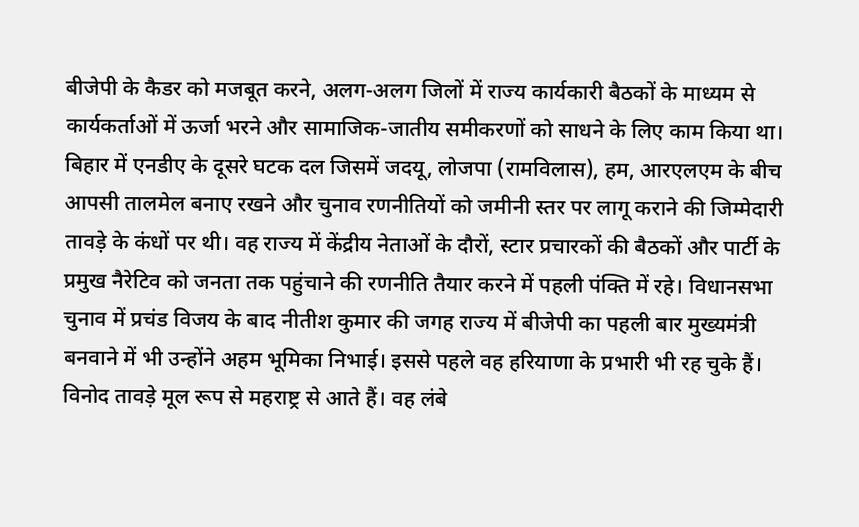बीजेपी के कैडर को मजबूत करने, अलग-अलग जिलों में राज्य कार्यकारी बैठकों के माध्यम से कार्यकर्ताओं में ऊर्जा भरने और सामाजिक-जातीय समीकरणों को साधने के लिए काम किया था। बिहार में एनडीए के दूसरे घटक दल जिसमें जदयू, लोजपा (रामविलास), हम, आरएलएम के बीच आपसी तालमेल बनाए रखने और चुनाव रणनीतियों को जमीनी स्तर पर लागू कराने की जिम्मेदारी तावड़े के कंधों पर थी। वह राज्य में केंद्रीय नेताओं के दौरों, स्टार प्रचारकों की बैठकों और पार्टी के प्रमुख नैरेटिव को जनता तक पहुंचाने की रणनीति तैयार करने में पहली पंक्ति में रहे। विधानसभा चुनाव में प्रचंड विजय के बाद नीतीश कुमार की जगह राज्य में बीजेपी का पहली बार मुख्यमंत्री बनवाने में भी उन्होंने अहम भूमिका निभाई। इससे पहले वह हरियाणा के प्रभारी भी रह चुके हैं।
विनोद तावड़े मूल रूप से महराष्ट्र से आते हैं। वह लंबे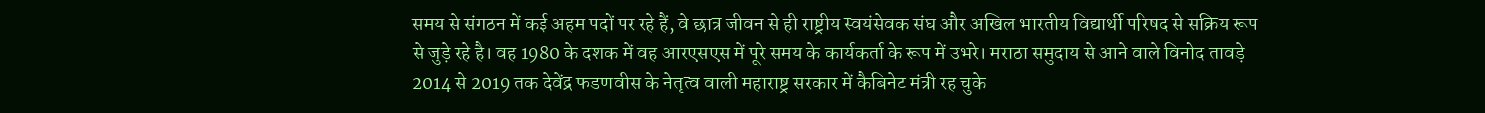समय से संगठन में कई अहम पदों पर रहे हैं, वे छात्र जीवन से ही राष्ट्रीय स्वयंसेवक संघ और अखिल भारतीय विद्यार्थी परिषद से सक्रिय रूप से जुड़े रहे है। वह 1980 के दशक में वह आरएसएस में पूरे समय के कार्यकर्ता के रूप में उभरे। मराठा समुदाय से आने वाले विनोद तावड़े 2014 से 2019 तक देवेंद्र फडणवीस के नेतृत्व वाली महाराष्ट्र सरकार में कैबिनेट मंत्री रह चुके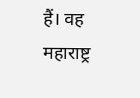हैं। वह महाराष्ट्र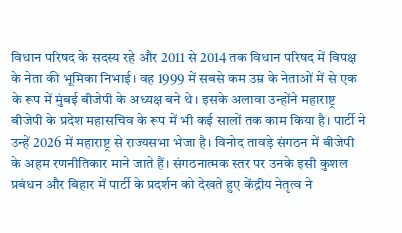विधान परिषद के सदस्य रहे और 2011 से 2014 तक विधान परिषद में विपक्ष के नेता की भूमिका निभाई। वह 1999 में सबसे कम उम्र के नेताओं में से एक के रूप में मुंबई बीजेपी के अध्यक्ष बने थे। इसके अलावा उन्होंने महाराष्ट्र बीजेपी के प्रदेश महासचिव के रूप में भी कई सालों तक काम किया है। पार्टी ने उन्हें 2026 में महाराष्ट्र से राज्यसभा भेजा है। विनोद तावड़े संगठन में बीजेपी के अहम रणनीतिकार माने जाते हैं। संगठनात्मक स्तर पर उनके इसी कुशल प्रबंधन और बिहार में पार्टी के प्रदर्शन को देखते हुए केंद्रीय नेतृत्व ने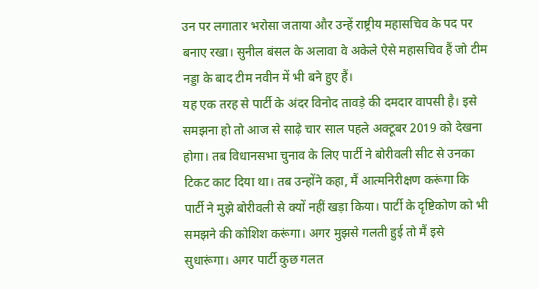उन पर लगातार भरोसा जताया और उन्हें राष्ट्रीय महासचिव के पद पर बनाए रखा। सुनील बंसल के अलावा वे अकेले ऐसे महासचिव हैं जो टीम नड्डा के बाद टीम नवीन में भी बने हुए हैं।
यह एक तरह से पार्टी के अंदर विनोद तावड़े की दमदार वापसी है। इसे समझना हो तो आज से साढ़े चार साल पहले अक्टूबर 2019 को देखना होगा। तब विधानसभा चुनाव के लिए पार्टी ने बोरीवली सीट से उनका टिकट काट दिया था। तब उन्होंने कहा, मैं आत्मनिरीक्षण करूंगा कि पार्टी ने मुझे बोरीवली से क्यों नहीं खड़ा किया। पार्टी के दृष्टिकोण को भी समझने की कोशिश करूंगा। अगर मुझसे गलती हुई तो मैं इसे सुधारूंगा। अगर पार्टी कुछ गलत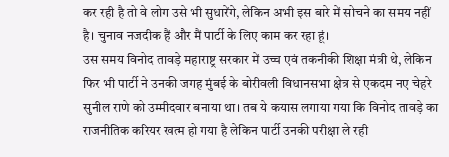कर रही है तो वे लोग उसे भी सुधारेंगे, लेकिन अभी इस बारे में सोचने का समय नहीं है। चुनाव नजदीक हैं और मैं पार्टी के लिए काम कर रहा हूं।
उस समय विनोद तावड़े महाराष्ट्र सरकार में उच्च एवं तकनीकी शिक्षा मंत्री थे, लेकिन फिर भी पार्टी ने उनकी जगह मुंबई के बोरीवली विधानसभा क्षेत्र से एकदम नए चेहरे सुनील राणे को उम्मीदवार बनाया था। तब ये कयास लगाया गया कि विनोद तावड़े का राजनीतिक करियर खत्म हो गया है लेकिन पार्टी उनकी परीक्षा ले रही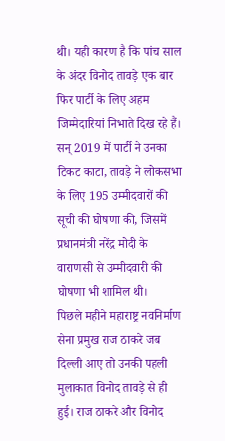थी। यही कारण है कि पांच साल के अंदर विनोद तावड़े एक बार फिर पार्टी के लिए अहम जिम्मेदारियां निभाते दिख रहे हैं। सन् 2019 में पार्टी ने उनका टिकट काटा, तावड़े ने लोकसभा के लिए 195 उम्मीदवारों की सूची की घोषणा की, जिसमें प्रधानमंत्री नरेंद्र मोदी के वाराणसी से उम्मीदवारी की घोषणा भी शामिल थी।
पिछले महीने महाराष्ट्र नवनिर्माण सेना प्रमुख राज ठाकरे जब दिल्ली आए तो उनकी पहली मुलाकात विनोद तावड़े से ही हुई। राज ठाकरे और विनोद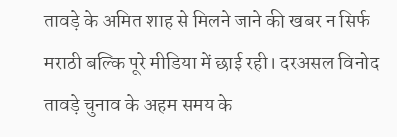तावड़े के अमित शाह से मिलने जाने की खबर न सिर्फ मराठी बल्कि पूरे मीडिया में छाई रही। दरअसल विनोद तावड़े चुनाव के अहम समय के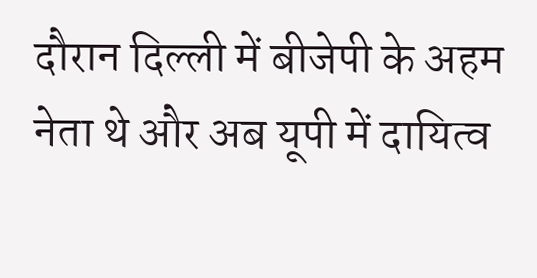दौरान दिल्ली में बीजेपी के अहम नेता थे और अब यूपी में दायित्व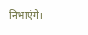निभाएंगे।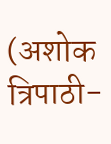(अशोक त्रिपाठी-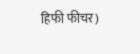हिफी फीचर)